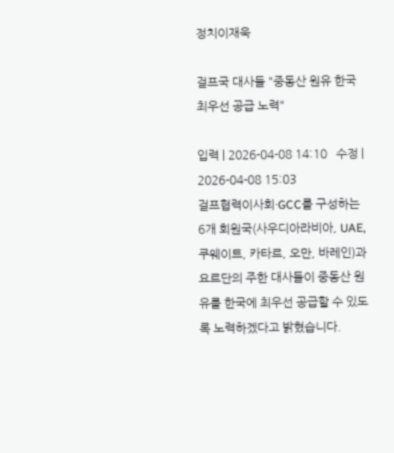정치이재욱

걸프국 대사들 "중동산 원유 한국 최우선 공급 노력"

입력 | 2026-04-08 14:10   수정 | 2026-04-08 15:03
걸프협력이사회·GCC를 구성하는 6개 회원국(사우디아라비아, UAE, 쿠웨이트, 카타르, 오만, 바레인)과 요르단의 주한 대사들이 중동산 원유를 한국에 최우선 공급할 수 있도록 노력하겠다고 밝혔습니다.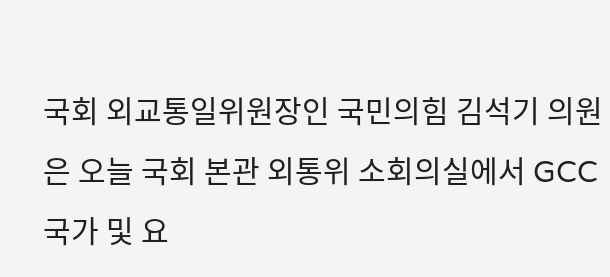국회 외교통일위원장인 국민의힘 김석기 의원은 오늘 국회 본관 외통위 소회의실에서 GCC 국가 및 요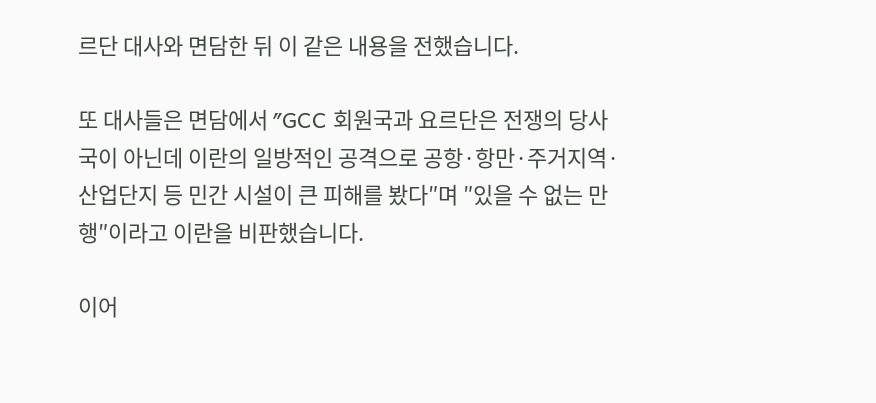르단 대사와 면담한 뒤 이 같은 내용을 전했습니다.

또 대사들은 면담에서 ″GCC 회원국과 요르단은 전쟁의 당사국이 아닌데 이란의 일방적인 공격으로 공항·항만·주거지역·산업단지 등 민간 시설이 큰 피해를 봤다″며 ″있을 수 없는 만행″이라고 이란을 비판했습니다.

이어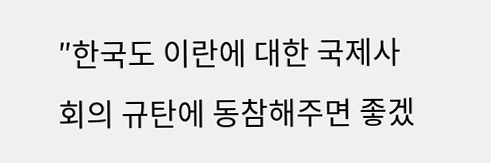″한국도 이란에 대한 국제사회의 규탄에 동참해주면 좋겠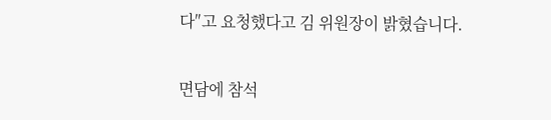다″고 요청했다고 김 위원장이 밝혔습니다.

면담에 참석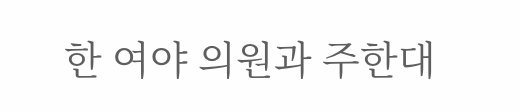한 여야 의원과 주한대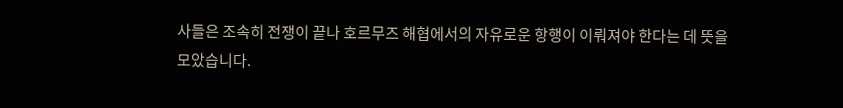사들은 조속히 전쟁이 끝나 호르무즈 해협에서의 자유로운 항행이 이뤄져야 한다는 데 뜻을 모았습니다.